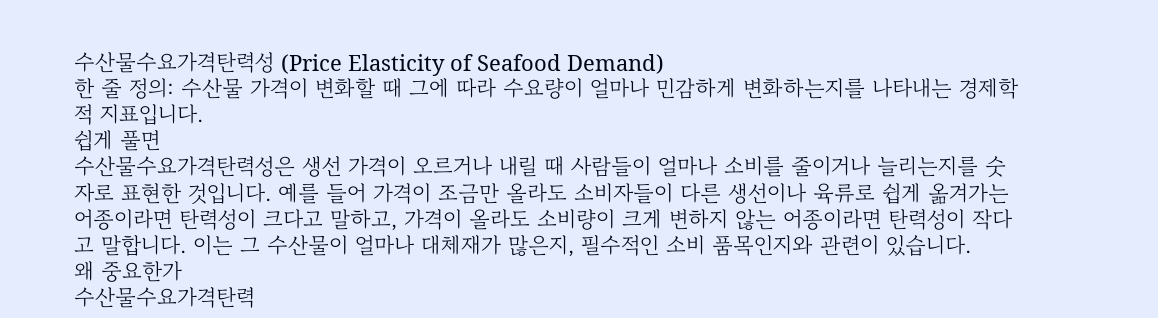수산물수요가격탄력성 (Price Elasticity of Seafood Demand)
한 줄 정의: 수산물 가격이 변화할 때 그에 따라 수요량이 얼마나 민감하게 변화하는지를 나타내는 경제학적 지표입니다.
쉽게 풀면
수산물수요가격탄력성은 생선 가격이 오르거나 내릴 때 사람들이 얼마나 소비를 줄이거나 늘리는지를 숫자로 표현한 것입니다. 예를 들어 가격이 조금만 올라도 소비자들이 다른 생선이나 육류로 쉽게 옮겨가는 어종이라면 탄력성이 크다고 말하고, 가격이 올라도 소비량이 크게 변하지 않는 어종이라면 탄력성이 작다고 말합니다. 이는 그 수산물이 얼마나 대체재가 많은지, 필수적인 소비 품목인지와 관련이 있습니다.
왜 중요한가
수산물수요가격탄력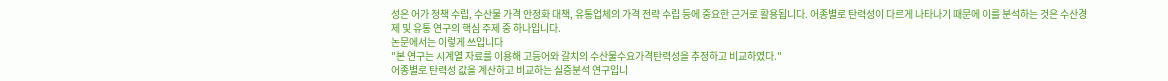성은 어가 정책 수립, 수산물 가격 안정화 대책, 유통업체의 가격 전략 수립 등에 중요한 근거로 활용됩니다. 어종별로 탄력성이 다르게 나타나기 때문에 이를 분석하는 것은 수산경제 및 유통 연구의 핵심 주제 중 하나입니다.
논문에서는 이렇게 쓰입니다
"본 연구는 시계열 자료를 이용해 고등어와 갈치의 수산물수요가격탄력성을 추정하고 비교하였다."
어종별로 탄력성 값을 계산하고 비교하는 실증분석 연구입니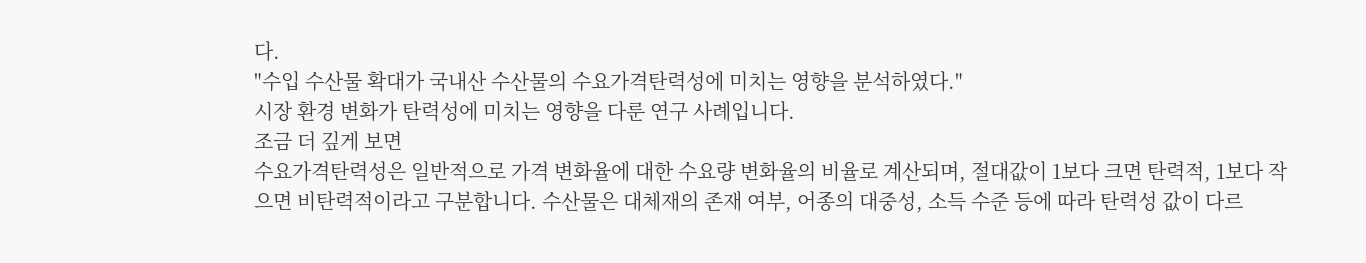다.
"수입 수산물 확대가 국내산 수산물의 수요가격탄력성에 미치는 영향을 분석하였다."
시장 환경 변화가 탄력성에 미치는 영향을 다룬 연구 사례입니다.
조금 더 깊게 보면
수요가격탄력성은 일반적으로 가격 변화율에 대한 수요량 변화율의 비율로 계산되며, 절대값이 1보다 크면 탄력적, 1보다 작으면 비탄력적이라고 구분합니다. 수산물은 대체재의 존재 여부, 어종의 대중성, 소득 수준 등에 따라 탄력성 값이 다르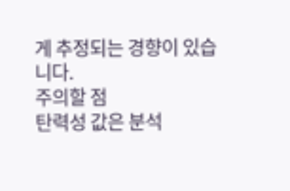게 추정되는 경향이 있습니다.
주의할 점
탄력성 값은 분석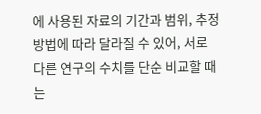에 사용된 자료의 기간과 범위, 추정 방법에 따라 달라질 수 있어, 서로 다른 연구의 수치를 단순 비교할 때는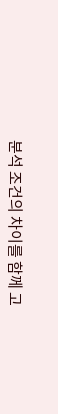분석 조건의 차이를 함께 고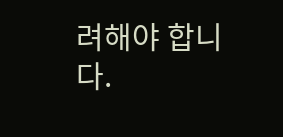려해야 합니다.